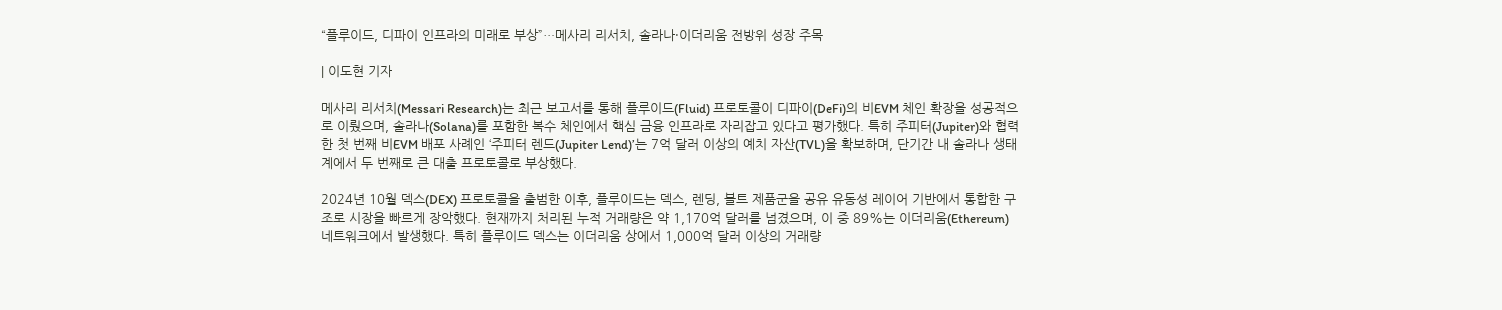“플루이드, 디파이 인프라의 미래로 부상”…메사리 리서치, 솔라나·이더리움 전방위 성장 주목

| 이도현 기자

메사리 리서치(Messari Research)는 최근 보고서를 통해 플루이드(Fluid) 프로토콜이 디파이(DeFi)의 비EVM 체인 확장을 성공적으로 이뤘으며, 솔라나(Solana)를 포함한 복수 체인에서 핵심 금융 인프라로 자리잡고 있다고 평가했다. 특히 주피터(Jupiter)와 협력한 첫 번째 비EVM 배포 사례인 ‘주피터 렌드(Jupiter Lend)’는 7억 달러 이상의 예치 자산(TVL)을 확보하며, 단기간 내 솔라나 생태계에서 두 번째로 큰 대출 프로토콜로 부상했다.

2024년 10월 덱스(DEX) 프로토콜을 출범한 이후, 플루이드는 덱스, 렌딩, 볼트 제품군을 공유 유동성 레이어 기반에서 통합한 구조로 시장을 빠르게 장악했다. 현재까지 처리된 누적 거래량은 약 1,170억 달러를 넘겼으며, 이 중 89%는 이더리움(Ethereum) 네트워크에서 발생했다. 특히 플루이드 덱스는 이더리움 상에서 1,000억 달러 이상의 거래량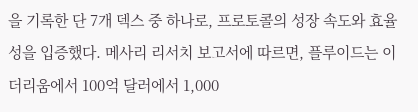을 기록한 단 7개 덱스 중 하나로, 프로토콜의 성장 속도와 효율성을 입증했다. 메사리 리서치 보고서에 따르면, 플루이드는 이더리움에서 100억 달러에서 1,000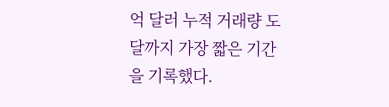억 달러 누적 거래량 도달까지 가장 짧은 기간을 기록했다.